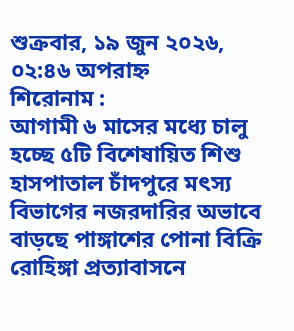শুক্রবার, ১৯ জুন ২০২৬, ০২:৪৬ অপরাহ্ন
শিরোনাম :
আগামী ৬ মাসের মধ্যে চালু হচ্ছে ৫টি বিশেষায়িত শিশু হাসপাতাল চাঁদপুরে মৎস্য বিভাগের নজরদারির অভাবে বাড়ছে পাঙ্গাশের পোনা বিক্রি রোহিঙ্গা প্রত্যাবাসনে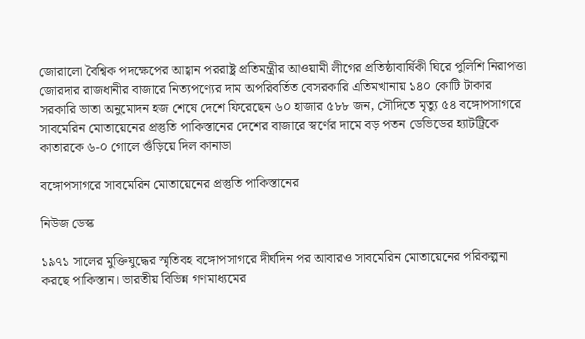জোরালো বৈশ্বিক পদক্ষেপের আহ্বান পররাষ্ট্র প্রতিমন্ত্রীর আওয়ামী লীগের প্রতিষ্ঠাবার্ষিকী ঘিরে পুলিশি নিরাপত্তা জোরদার রাজধানীর বাজারে নিত্যপণ্যের দাম অপরিবর্তিত বেসরকারি এতিমখানায় ১৪০ কোটি টাকার সরকারি ভাতা অনুমোদন হজ শেষে দেশে ফিরেছেন ৬০ হাজার ৫৮৮ জন, সৌদিতে মৃত্যু ৫৪ বঙ্গোপসাগরে সাবমেরিন মোতায়েনের প্রস্তুতি পাকিস্তানের দেশের বাজারে স্বর্ণের দামে বড় পতন ডেভিডের হ্যাটট্রিকে কাতারকে ৬-০ গোলে গুঁড়িয়ে দিল কানাডা

বঙ্গোপসাগরে সাবমেরিন মোতায়েনের প্রস্তুতি পাকিস্তানের

নিউজ ডেস্ক

১৯৭১ সালের মুক্তিযুদ্ধের স্মৃতিবহ বঙ্গোপসাগরে দীর্ঘদিন পর আবারও সাবমেরিন মোতায়েনের পরিকল্পনা করছে পাকিস্তান। ভারতীয় বিভিন্ন গণমাধ্যমের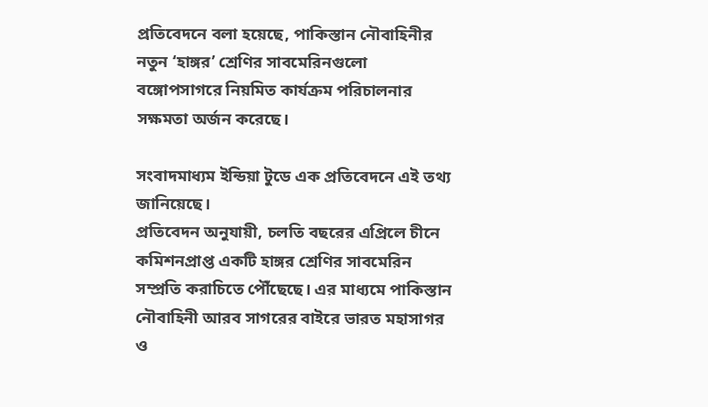প্রতিবেদনে বলা হয়েছে, পাকিস্তান নৌবাহিনীর নতুন ‘হাঙ্গর’ শ্রেণির সাবমেরিনগুলো বঙ্গোপসাগরে নিয়মিত কার্যক্রম পরিচালনার সক্ষমতা অর্জন করেছে।

সংবাদমাধ্যম ইন্ডিয়া টুডে এক প্রতিবেদনে এই তথ্য জানিয়েছে।
প্রতিবেদন অনুযায়ী, চলতি বছরের এপ্রিলে চীনে কমিশনপ্রাপ্ত একটি হাঙ্গর শ্রেণির সাবমেরিন সম্প্রতি করাচিতে পৌঁছেছে। এর মাধ্যমে পাকিস্তান নৌবাহিনী আরব সাগরের বাইরে ভারত মহাসাগর ও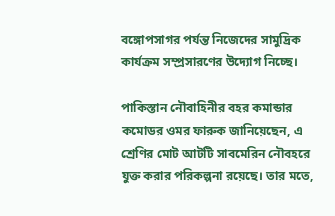বঙ্গোপসাগর পর্যন্ত নিজেদের সামুদ্রিক কার্যক্রম সম্প্রসারণের উদ্যোগ নিচ্ছে।

পাকিস্তান নৌবাহিনীর বহর কমান্ডার কমোডর ওমর ফারুক জানিয়েছেন, এ শ্রেণির মোট আটটি সাবমেরিন নৌবহরে যুক্ত করার পরিকল্পনা রয়েছে। তার মতে,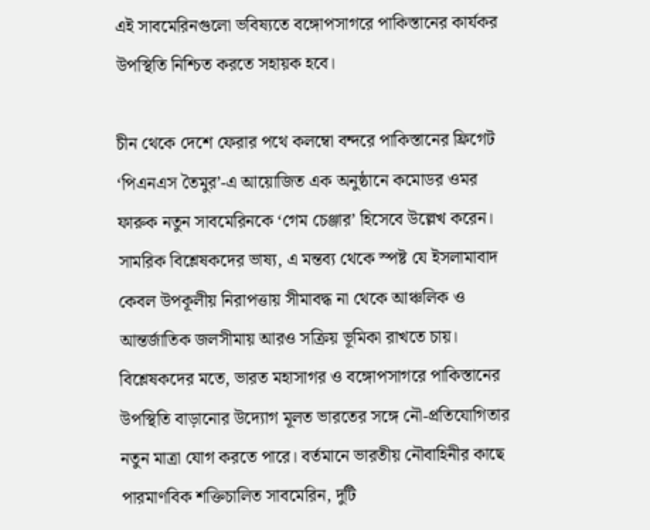এই সাবমেরিনগুলো ভবিষ্যতে বঙ্গোপসাগরে পাকিস্তানের কার্যকর উপস্থিতি নিশ্চিত করতে সহায়ক হবে।

চীন থেকে দেশে ফেরার পথে কলম্বো বন্দরে পাকিস্তানের ফ্রিগেট ‘পিএনএস তৈমুর’-এ আয়োজিত এক অনুষ্ঠানে কমোডর ওমর ফারুক নতুন সাবমেরিনকে ‘গেম চেঞ্জার’ হিসেবে উল্লেখ করেন। সামরিক বিশ্লেষকদের ভাষ্য, এ মন্তব্য থেকে স্পষ্ট যে ইসলামাবাদ কেবল উপকূলীয় নিরাপত্তায় সীমাবদ্ধ না থেকে আঞ্চলিক ও আন্তর্জাতিক জলসীমায় আরও সক্রিয় ভূমিকা রাখতে চায়।
বিশ্লেষকদের মতে, ভারত মহাসাগর ও বঙ্গোপসাগরে পাকিস্তানের উপস্থিতি বাড়ানোর উদ্যোগ মূলত ভারতের সঙ্গে নৌ-প্রতিযোগিতার নতুন মাত্রা যোগ করতে পারে। বর্তমানে ভারতীয় নৌবাহিনীর কাছে পারমাণবিক শক্তিচালিত সাবমেরিন, দুটি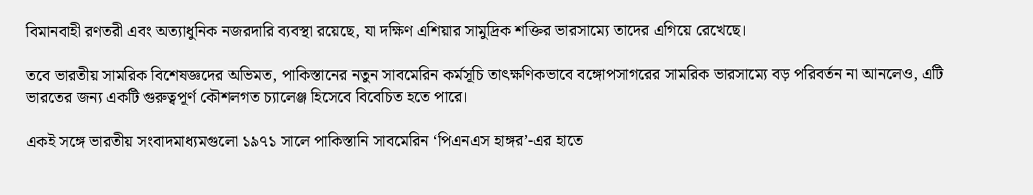বিমানবাহী রণতরী এবং অত্যাধুনিক নজরদারি ব্যবস্থা রয়েছে, যা দক্ষিণ এশিয়ার সামুদ্রিক শক্তির ভারসাম্যে তাদের এগিয়ে রেখেছে।

তবে ভারতীয় সামরিক বিশেষজ্ঞদের অভিমত, পাকিস্তানের নতুন সাবমেরিন কর্মসূচি তাৎক্ষণিকভাবে বঙ্গোপসাগরের সামরিক ভারসাম্যে বড় পরিবর্তন না আনলেও, এটি ভারতের জন্য একটি গুরুত্বপূর্ণ কৌশলগত চ্যালেঞ্জ হিসেবে বিবেচিত হতে পারে।

একই সঙ্গে ভারতীয় সংবাদমাধ্যমগুলো ১৯৭১ সালে পাকিস্তানি সাবমেরিন ‘পিএনএস হাঙ্গর’-এর হাতে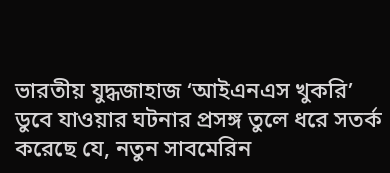ভারতীয় যুদ্ধজাহাজ ‘আইএনএস খুকরি’ ডুবে যাওয়ার ঘটনার প্রসঙ্গ তুলে ধরে সতর্ক করেছে যে, নতুন সাবমেরিন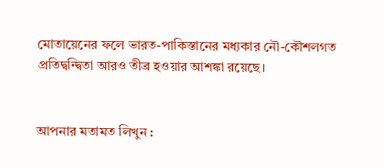মোতায়েনের ফলে ভারত-পাকিস্তানের মধ্যকার নৌ-কৌশলগত প্রতিদ্বন্দ্বিতা আরও তীব্র হওয়ার আশঙ্কা রয়েছে।


আপনার মতামত লিখুন :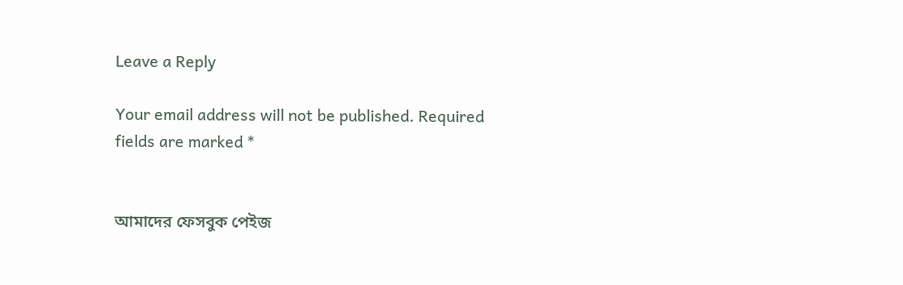Leave a Reply

Your email address will not be published. Required fields are marked *


আমাদের ফেসবুক পেইজ